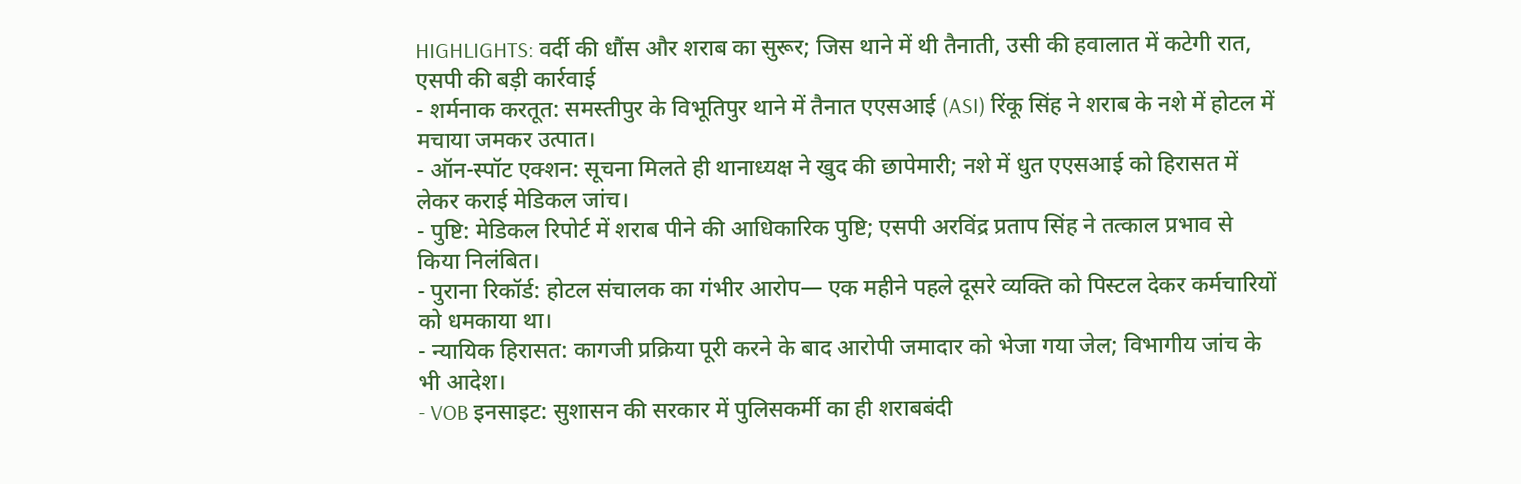HIGHLIGHTS: वर्दी की धौंस और शराब का सुरूर; जिस थाने में थी तैनाती, उसी की हवालात में कटेगी रात, एसपी की बड़ी कार्रवाई
- शर्मनाक करतूत: समस्तीपुर के विभूतिपुर थाने में तैनात एएसआई (ASI) रिंकू सिंह ने शराब के नशे में होटल में मचाया जमकर उत्पात।
- ऑन-स्पॉट एक्शन: सूचना मिलते ही थानाध्यक्ष ने खुद की छापेमारी; नशे में धुत एएसआई को हिरासत में लेकर कराई मेडिकल जांच।
- पुष्टि: मेडिकल रिपोर्ट में शराब पीने की आधिकारिक पुष्टि; एसपी अरविंद्र प्रताप सिंह ने तत्काल प्रभाव से किया निलंबित।
- पुराना रिकॉर्ड: होटल संचालक का गंभीर आरोप— एक महीने पहले दूसरे व्यक्ति को पिस्टल देकर कर्मचारियों को धमकाया था।
- न्यायिक हिरासत: कागजी प्रक्रिया पूरी करने के बाद आरोपी जमादार को भेजा गया जेल; विभागीय जांच के भी आदेश।
- VOB इनसाइट: सुशासन की सरकार में पुलिसकर्मी का ही शराबबंदी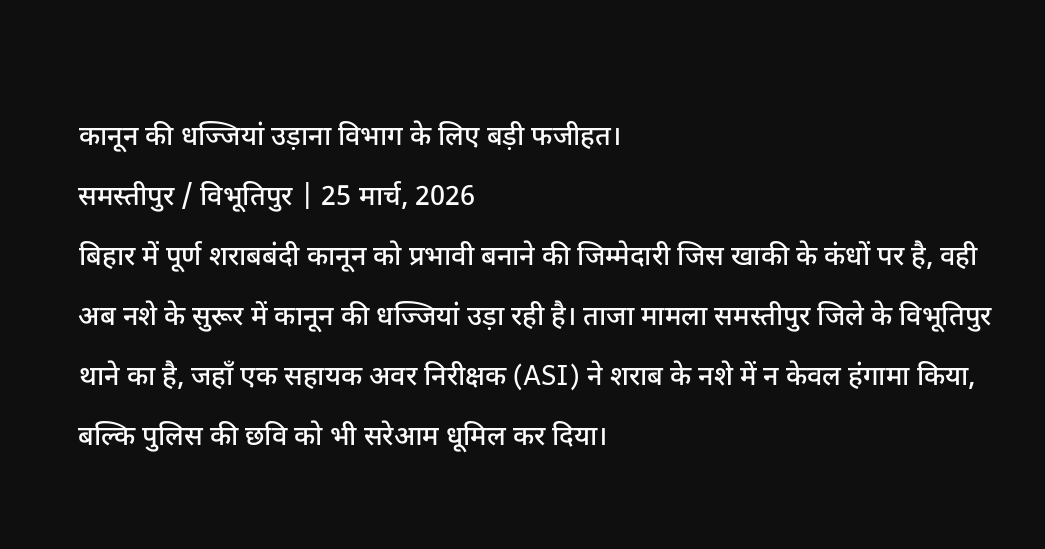कानून की धज्जियां उड़ाना विभाग के लिए बड़ी फजीहत।
समस्तीपुर / विभूतिपुर | 25 मार्च, 2026
बिहार में पूर्ण शराबबंदी कानून को प्रभावी बनाने की जिम्मेदारी जिस खाकी के कंधों पर है, वही अब नशे के सुरूर में कानून की धज्जियां उड़ा रही है। ताजा मामला समस्तीपुर जिले के विभूतिपुर थाने का है, जहाँ एक सहायक अवर निरीक्षक (ASI) ने शराब के नशे में न केवल हंगामा किया, बल्कि पुलिस की छवि को भी सरेआम धूमिल कर दिया।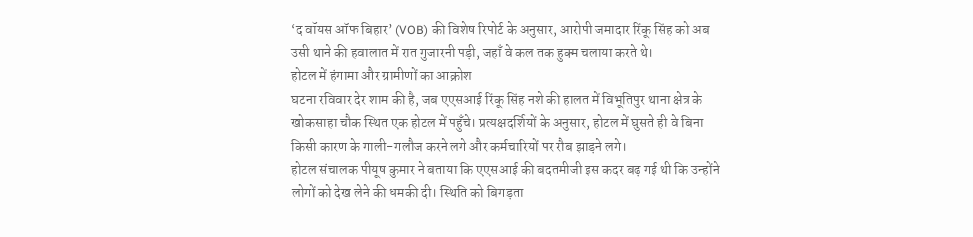‘द वॉयस ऑफ बिहार’ (VOB) की विशेष रिपोर्ट के अनुसार, आरोपी जमादार रिंकू सिंह को अब उसी थाने की हवालात में रात गुजारनी पड़ी, जहाँ वे कल तक हुक्म चलाया करते थे।
होटल में हंगामा और ग्रामीणों का आक्रोश
घटना रविवार देर शाम की है, जब एएसआई रिंकू सिंह नशे की हालत में विभूतिपुर थाना क्षेत्र के खोकसाहा चौक स्थित एक होटल में पहुँचे। प्रत्यक्षदर्शियों के अनुसार, होटल में घुसते ही वे बिना किसी कारण के गाली-गलौज करने लगे और कर्मचारियों पर रौब झाड़ने लगे।
होटल संचालक पीयूष कुमार ने बताया कि एएसआई की बदतमीजी इस कदर बढ़ गई थी कि उन्होंने लोगों को देख लेने की धमकी दी। स्थिति को बिगड़ता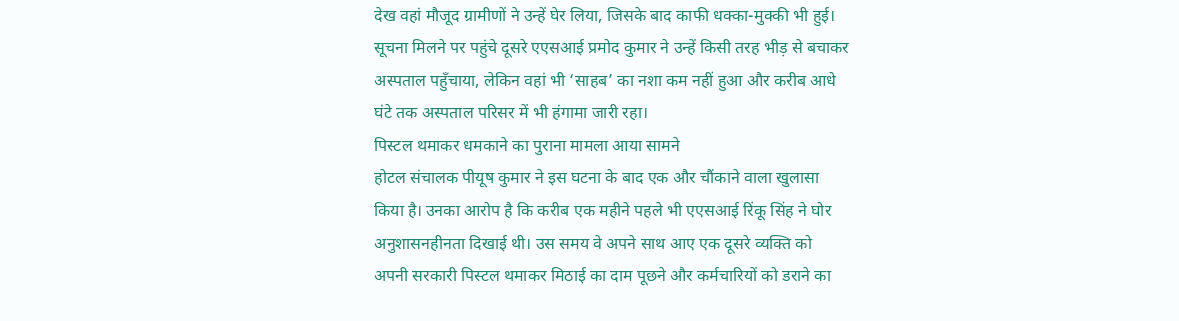देख वहां मौजूद ग्रामीणों ने उन्हें घेर लिया, जिसके बाद काफी धक्का-मुक्की भी हुई। सूचना मिलने पर पहुंचे दूसरे एएसआई प्रमोद कुमार ने उन्हें किसी तरह भीड़ से बचाकर अस्पताल पहुँचाया, लेकिन वहां भी ‘साहब’ का नशा कम नहीं हुआ और करीब आधे घंटे तक अस्पताल परिसर में भी हंगामा जारी रहा।
पिस्टल थमाकर धमकाने का पुराना मामला आया सामने
होटल संचालक पीयूष कुमार ने इस घटना के बाद एक और चौंकाने वाला खुलासा किया है। उनका आरोप है कि करीब एक महीने पहले भी एएसआई रिंकू सिंह ने घोर अनुशासनहीनता दिखाई थी। उस समय वे अपने साथ आए एक दूसरे व्यक्ति को अपनी सरकारी पिस्टल थमाकर मिठाई का दाम पूछने और कर्मचारियों को डराने का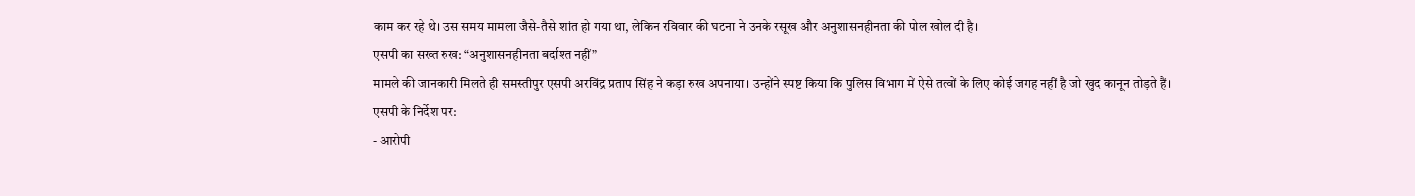काम कर रहे थे। उस समय मामला जैसे-तैसे शांत हो गया था, लेकिन रविवार की घटना ने उनके रसूख और अनुशासनहीनता की पोल खोल दी है।
एसपी का सख्त रुख: “अनुशासनहीनता बर्दाश्त नहीं”
मामले की जानकारी मिलते ही समस्तीपुर एसपी अरविंद्र प्रताप सिंह ने कड़ा रुख अपनाया। उन्होंने स्पष्ट किया कि पुलिस विभाग में ऐसे तत्वों के लिए कोई जगह नहीं है जो खुद कानून तोड़ते हैं।
एसपी के निर्देश पर:
- आरोपी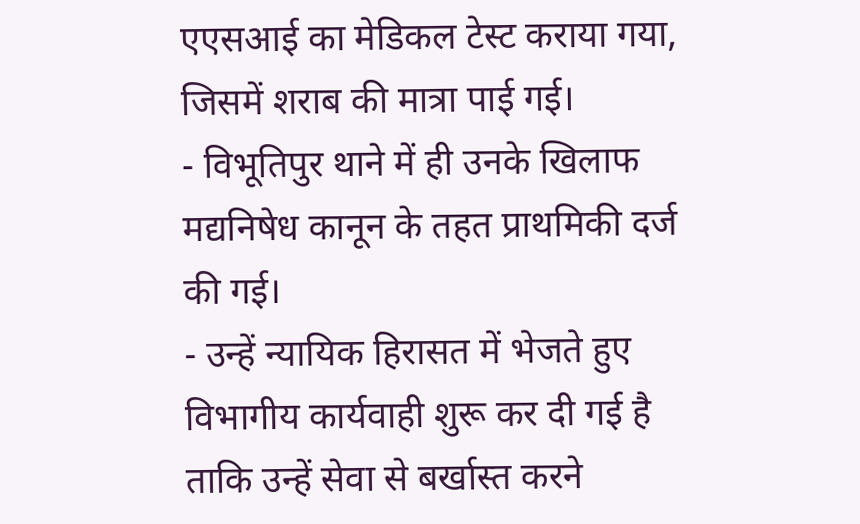एएसआई का मेडिकल टेस्ट कराया गया, जिसमें शराब की मात्रा पाई गई।
- विभूतिपुर थाने में ही उनके खिलाफ मद्यनिषेध कानून के तहत प्राथमिकी दर्ज की गई।
- उन्हें न्यायिक हिरासत में भेजते हुए विभागीय कार्यवाही शुरू कर दी गई है ताकि उन्हें सेवा से बर्खास्त करने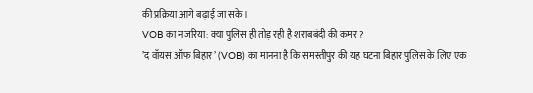की प्रक्रिया आगे बढ़ाई जा सके।
VOB का नजरिया: क्या पुलिस ही तोड़ रही है शराबबंदी की कमर?
’द वॉयस ऑफ बिहार’ (VOB) का मानना है कि समस्तीपुर की यह घटना बिहार पुलिस के लिए एक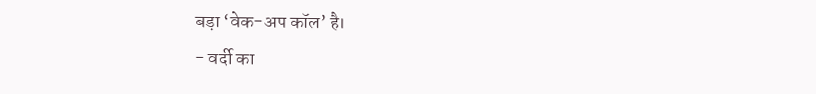बड़ा ‘वेक-अप कॉल’ है।
- वर्दी का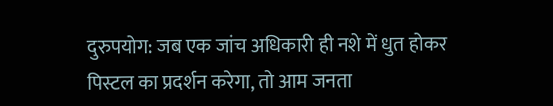दुरुपयोग: जब एक जांच अधिकारी ही नशे में धुत होकर पिस्टल का प्रदर्शन करेगा, तो आम जनता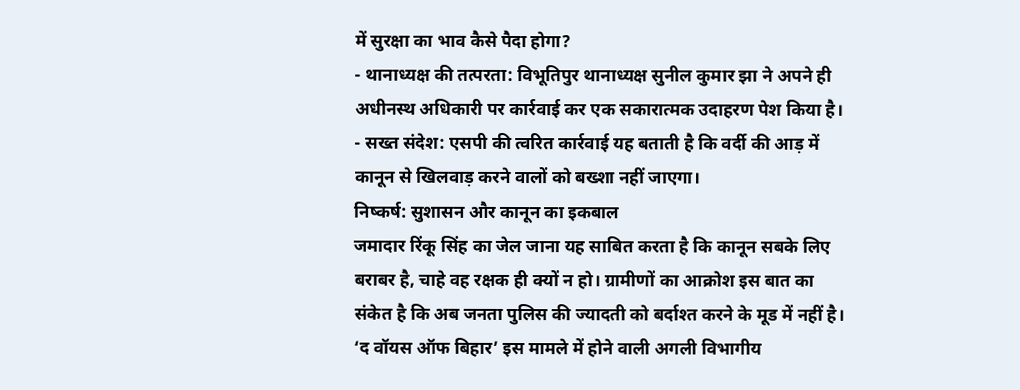में सुरक्षा का भाव कैसे पैदा होगा?
- थानाध्यक्ष की तत्परता: विभूतिपुर थानाध्यक्ष सुनील कुमार झा ने अपने ही अधीनस्थ अधिकारी पर कार्रवाई कर एक सकारात्मक उदाहरण पेश किया है।
- सख्त संदेश: एसपी की त्वरित कार्रवाई यह बताती है कि वर्दी की आड़ में कानून से खिलवाड़ करने वालों को बख्शा नहीं जाएगा।
निष्कर्ष: सुशासन और कानून का इकबाल
जमादार रिंकू सिंह का जेल जाना यह साबित करता है कि कानून सबके लिए बराबर है, चाहे वह रक्षक ही क्यों न हो। ग्रामीणों का आक्रोश इस बात का संकेत है कि अब जनता पुलिस की ज्यादती को बर्दाश्त करने के मूड में नहीं है। ‘द वॉयस ऑफ बिहार’ इस मामले में होने वाली अगली विभागीय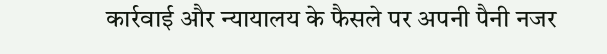कार्रवाई और न्यायालय के फैसले पर अपनी पैनी नजर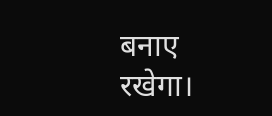बनाए रखेगा।